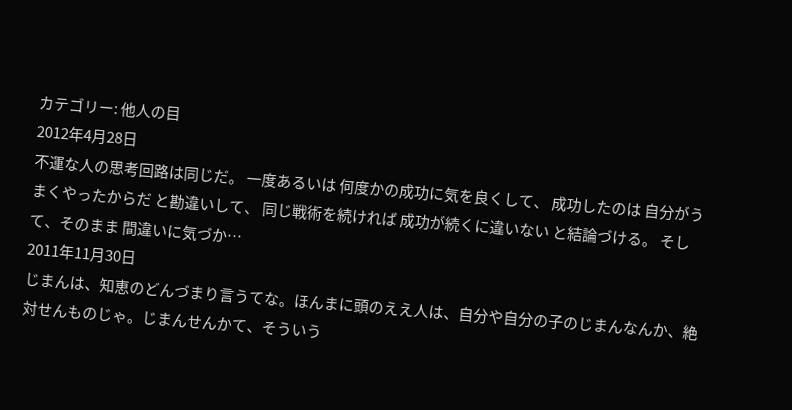カテゴリー: 他人の目
2012年4月28日
不運な人の思考回路は同じだ。 一度あるいは 何度かの成功に気を良くして、 成功したのは 自分がうまくやったからだ と勘違いして、 同じ戦術を続ければ 成功が続くに違いない と結論づける。 そして、そのまま 間違いに気づか…
2011年11月30日
じまんは、知恵のどんづまり言うてな。ほんまに頭のええ人は、自分や自分の子のじまんなんか、絶対せんものじゃ。じまんせんかて、そういう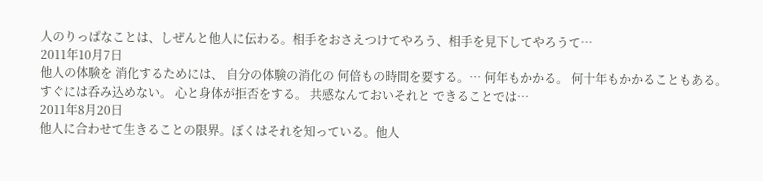人のりっぱなことは、しぜんと他人に伝わる。相手をおさえつけてやろう、相手を見下してやろうて…
2011年10月7日
他人の体験を 消化するためには、 自分の体験の消化の 何倍もの時間を要する。… 何年もかかる。 何十年もかかることもある。 すぐには呑み込めない。 心と身体が拒否をする。 共感なんておいそれと できることでは…
2011年8月20日
他人に合わせて生きることの限界。ぼくはそれを知っている。他人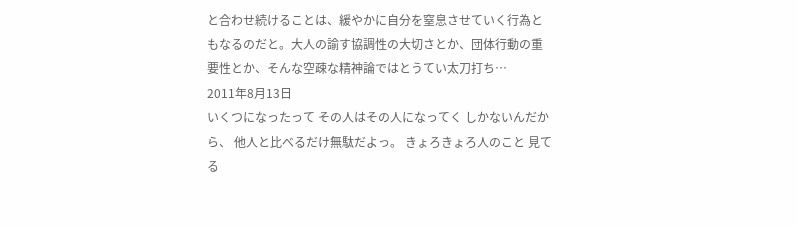と合わせ続けることは、緩やかに自分を窒息させていく行為ともなるのだと。大人の諭す協調性の大切さとか、団体行動の重要性とか、そんな空疎な精神論ではとうてい太刀打ち…
2011年8月13日
いくつになったって その人はその人になってく しかないんだから、 他人と比べるだけ無駄だよっ。 きょろきょろ人のこと 見てる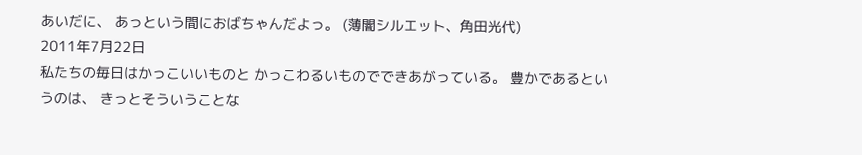あいだに、 あっという間におばちゃんだよっ。 (薄闇シルエット、角田光代)
2011年7月22日
私たちの毎日はかっこいいものと かっこわるいものでできあがっている。 豊かであるというのは、 きっとそういうことな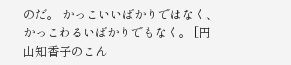のだ。 かっこいいばかりではなく、 かっこわるいばかりでもなく。 [円山知香子のこん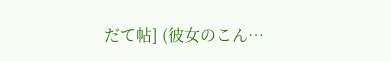だて帖] (彼女のこん…